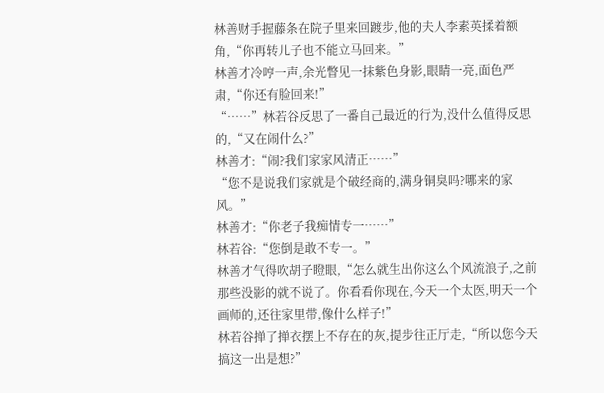林善财手握藤条在院子里来回踱步,他的夫人李素英揉着额角,“你再转儿子也不能立马回来。”
林善才冷哼一声,余光瞥见一抹紫色身影,眼睛一亮,面色严肃,“你还有脸回来!”
“……”林若谷反思了一番自己最近的行为,没什么值得反思的,“又在闹什么?”
林善才:“闹?我们家家风清正……”
“您不是说我们家就是个破经商的,满身铜臭吗?哪来的家风。”
林善才:“你老子我痴情专一……”
林若谷:“您倒是敢不专一。”
林善才气得吹胡子瞪眼,“怎么就生出你这么个风流浪子,之前那些没影的就不说了。你看看你现在,今天一个太医,明天一个画师的,还往家里带,像什么样子!”
林若谷掸了掸衣摆上不存在的灰,提步往正厅走,“所以您今天搞这一出是想?”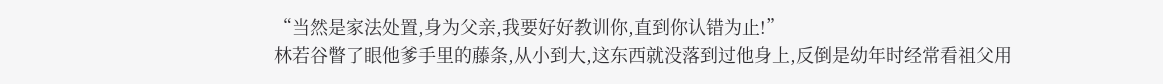“当然是家法处置,身为父亲,我要好好教训你,直到你认错为止!”
林若谷瞥了眼他爹手里的藤条,从小到大,这东西就没落到过他身上,反倒是幼年时经常看祖父用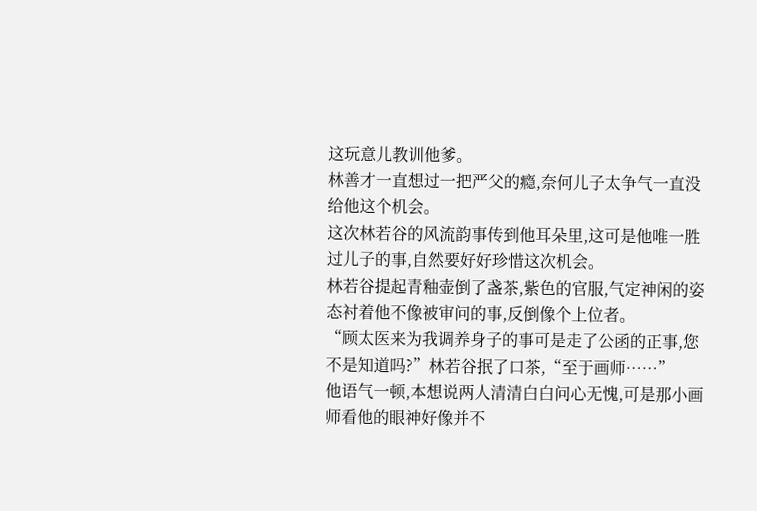这玩意儿教训他爹。
林善才一直想过一把严父的瘾,奈何儿子太争气一直没给他这个机会。
这次林若谷的风流韵事传到他耳朵里,这可是他唯一胜过儿子的事,自然要好好珍惜这次机会。
林若谷提起青釉壶倒了盏茶,紫色的官服,气定神闲的姿态衬着他不像被审问的事,反倒像个上位者。
“顾太医来为我调养身子的事可是走了公函的正事,您不是知道吗?”林若谷抿了口茶,“至于画师……”
他语气一顿,本想说两人清清白白问心无愧,可是那小画师看他的眼神好像并不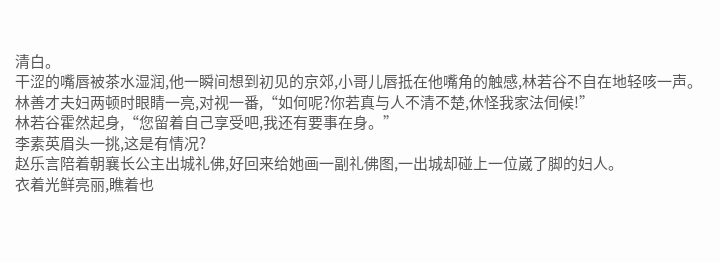清白。
干涩的嘴唇被茶水湿润,他一瞬间想到初见的京郊,小哥儿唇抵在他嘴角的触感,林若谷不自在地轻咳一声。
林善才夫妇两顿时眼睛一亮,对视一番,“如何呢?你若真与人不清不楚,休怪我家法伺候!”
林若谷霍然起身,“您留着自己享受吧,我还有要事在身。”
李素英眉头一挑,这是有情况?
赵乐言陪着朝襄长公主出城礼佛,好回来给她画一副礼佛图,一出城却碰上一位崴了脚的妇人。
衣着光鲜亮丽,瞧着也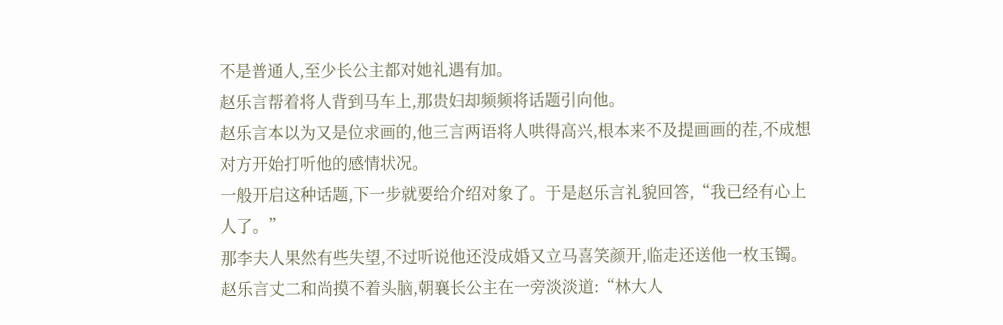不是普通人,至少长公主都对她礼遇有加。
赵乐言帮着将人背到马车上,那贵妇却频频将话题引向他。
赵乐言本以为又是位求画的,他三言两语将人哄得高兴,根本来不及提画画的茬,不成想对方开始打听他的感情状况。
一般开启这种话题,下一步就要给介绍对象了。于是赵乐言礼貌回答,“我已经有心上人了。”
那李夫人果然有些失望,不过听说他还没成婚又立马喜笑颜开,临走还送他一枚玉镯。
赵乐言丈二和尚摸不着头脑,朝襄长公主在一旁淡淡道:“林大人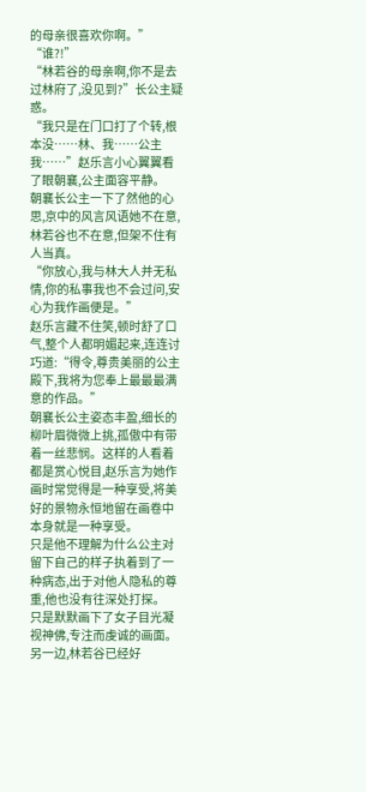的母亲很喜欢你啊。”
“谁?!”
“林若谷的母亲啊,你不是去过林府了,没见到?”长公主疑惑。
“我只是在门口打了个转,根本没……林、我……公主我……”赵乐言小心翼翼看了眼朝襄,公主面容平静。
朝襄长公主一下了然他的心思,京中的风言风语她不在意,林若谷也不在意,但架不住有人当真。
“你放心,我与林大人并无私情,你的私事我也不会过问,安心为我作画便是。”
赵乐言藏不住笑,顿时舒了口气,整个人都明媚起来,连连讨巧道:“得令,尊贵美丽的公主殿下,我将为您奉上最最最满意的作品。”
朝襄长公主姿态丰盈,细长的柳叶眉微微上挑,孤傲中有带着一丝悲悯。这样的人看着都是赏心悦目,赵乐言为她作画时常觉得是一种享受,将美好的景物永恒地留在画卷中本身就是一种享受。
只是他不理解为什么公主对留下自己的样子执着到了一种病态,出于对他人隐私的尊重,他也没有往深处打探。
只是默默画下了女子目光凝视神佛,专注而虔诚的画面。
另一边,林若谷已经好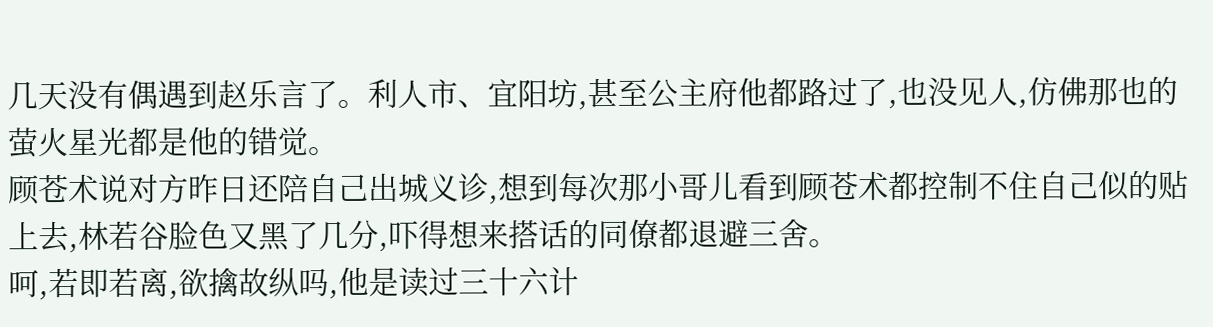几天没有偶遇到赵乐言了。利人市、宜阳坊,甚至公主府他都路过了,也没见人,仿佛那也的萤火星光都是他的错觉。
顾苍术说对方昨日还陪自己出城义诊,想到每次那小哥儿看到顾苍术都控制不住自己似的贴上去,林若谷脸色又黑了几分,吓得想来搭话的同僚都退避三舍。
呵,若即若离,欲擒故纵吗,他是读过三十六计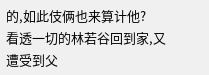的,如此伎俩也来算计他?
看透一切的林若谷回到家,又遭受到父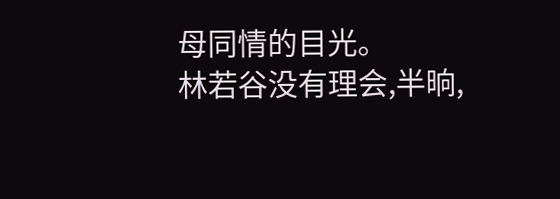母同情的目光。
林若谷没有理会,半晌,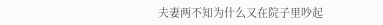夫妻两不知为什么又在院子里吵起